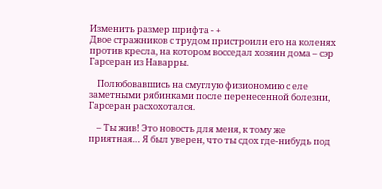Изменить размер шрифта - +
Двое стражников с трудом пристроили его на коленях против кресла, на котором восседал хозяин дома – сэр Гарсеран из Наварры.

    Полюбовавшись на смуглую физиономию с еле заметными рябинками после перенесенной болезни, Гарсеран расхохотался.

    – Ты жив! Это новость для меня, к тому же приятная… Я был уверен, что ты сдох где-нибудь под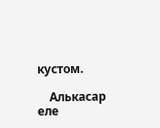кустом.

    Алькасар еле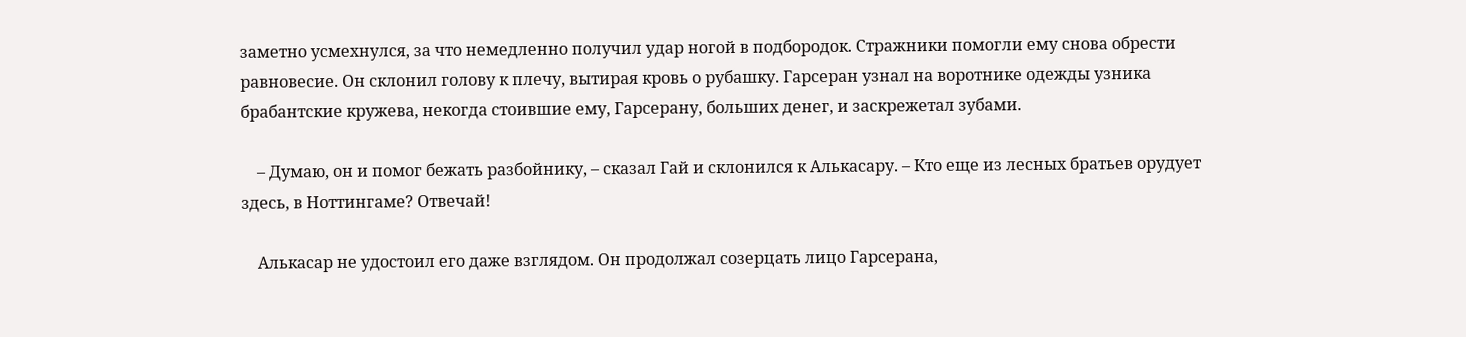заметно усмехнулся, за что немедленно получил удар ногой в подбородок. Стражники помогли ему снова обрести равновесие. Он склонил голову к плечу, вытирая кровь о рубашку. Гарсеран узнал на воротнике одежды узника брабантские кружева, некогда стоившие ему, Гарсерану, больших денег, и заскрежетал зубами.

    – Думаю, он и помог бежать разбойнику, – сказал Гай и склонился к Алькасару. – Кто еще из лесных братьев орудует здесь, в Ноттингаме? Отвечай!

    Алькасар не удостоил его даже взглядом. Он продолжал созерцать лицо Гарсерана,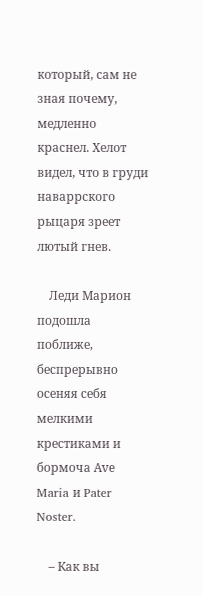который, сам не зная почему, медленно краснел. Хелот видел, что в груди наваррского рыцаря зреет лютый гнев.

    Леди Марион подошла поближе, беспрерывно осеняя себя мелкими крестиками и бормоча Аve Maria и Pater Noster.

    – Как вы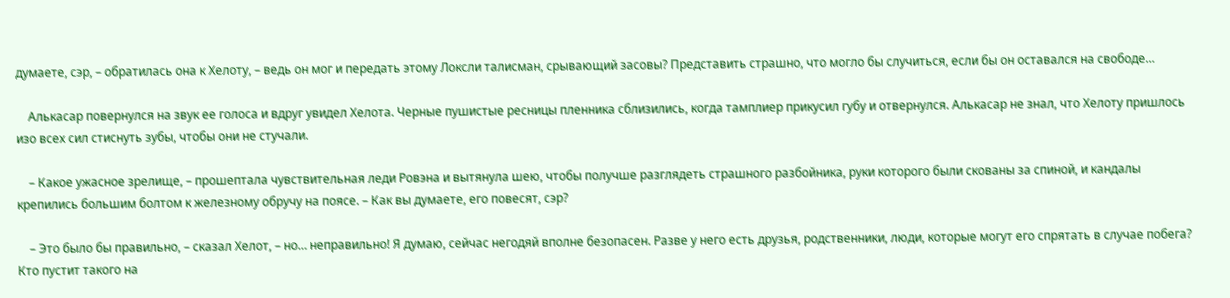думаете, сэр, – обратилась она к Хелоту, – ведь он мог и передать этому Локсли талисман, срывающий засовы? Представить страшно, что могло бы случиться, если бы он оставался на свободе…

    Алькасар повернулся на звук ее голоса и вдруг увидел Хелота. Черные пушистые ресницы пленника сблизились, когда тамплиер прикусил губу и отвернулся. Алькасар не знал, что Хелоту пришлось изо всех сил стиснуть зубы, чтобы они не стучали.

    – Какое ужасное зрелище, – прошептала чувствительная леди Ровэна и вытянула шею, чтобы получше разглядеть страшного разбойника, руки которого были скованы за спиной, и кандалы крепились большим болтом к железному обручу на поясе. – Как вы думаете, его повесят, сэр?

    – Это было бы правильно, – сказал Хелот, – но… неправильно! Я думаю, сейчас негодяй вполне безопасен. Разве у него есть друзья, родственники, люди, которые могут его спрятать в случае побега? Кто пустит такого на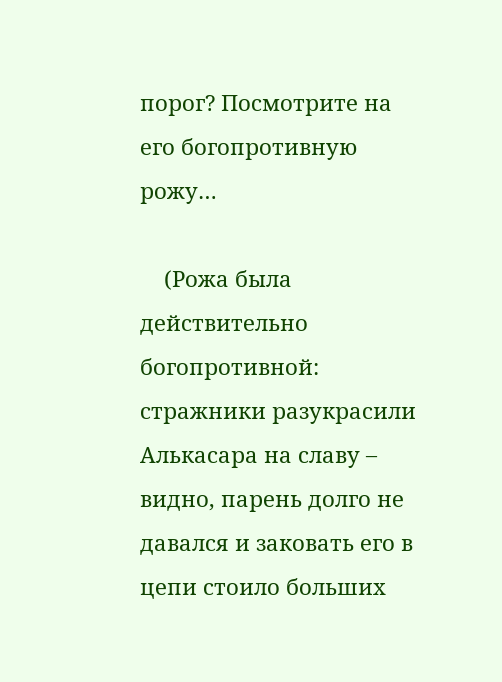порог? Посмотрите на его богопротивную рожу…

    (Рожа была действительно богопротивной: стражники разукрасили Алькасара на славу – видно, парень долго не давался и заковать его в цепи стоило больших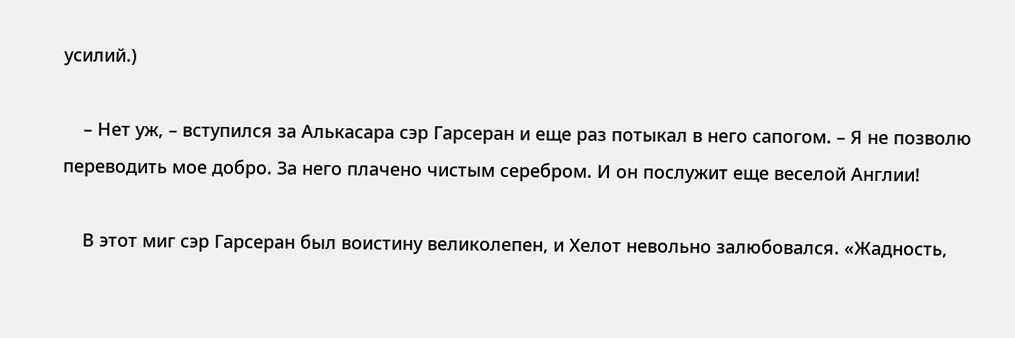усилий.)

    – Нет уж, – вступился за Алькасара сэр Гарсеран и еще раз потыкал в него сапогом. – Я не позволю переводить мое добро. За него плачено чистым серебром. И он послужит еще веселой Англии!

    В этот миг сэр Гарсеран был воистину великолепен, и Хелот невольно залюбовался. «Жадность,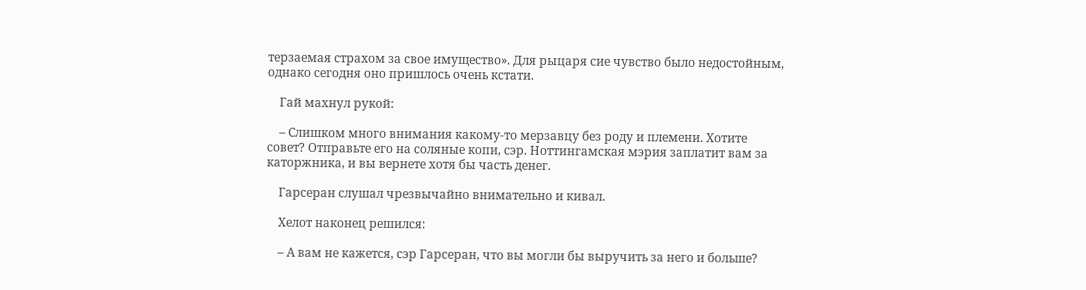терзаемая страхом за свое имущество». Для рыцаря сие чувство было недостойным, однако сегодня оно пришлось очень кстати.

    Гай махнул рукой:

    – Слишком много внимания какому-то мерзавцу без роду и племени. Хотите совет? Отправьте его на соляные копи, сэр. Ноттингамская мэрия заплатит вам за каторжника, и вы вернете хотя бы часть денег.

    Гарсеран слушал чрезвычайно внимательно и кивал.

    Хелот наконец решился:

    – А вам не кажется, сэр Гарсеран, что вы могли бы выручить за него и больше?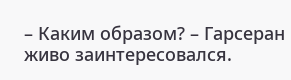– Каким образом? – Гарсеран живо заинтересовался.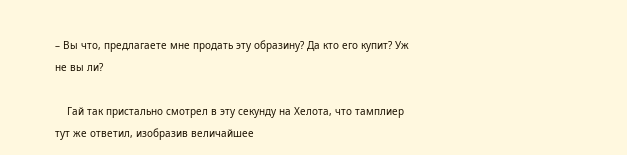– Вы что, предлагаете мне продать эту образину? Да кто его купит? Уж не вы ли?

    Гай так пристально смотрел в эту секунду на Хелота, что тамплиер тут же ответил, изобразив величайшее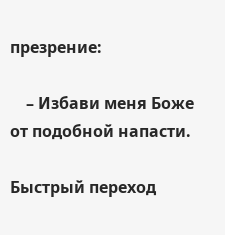презрение:

    – Избави меня Боже от подобной напасти.

Быстрый переход